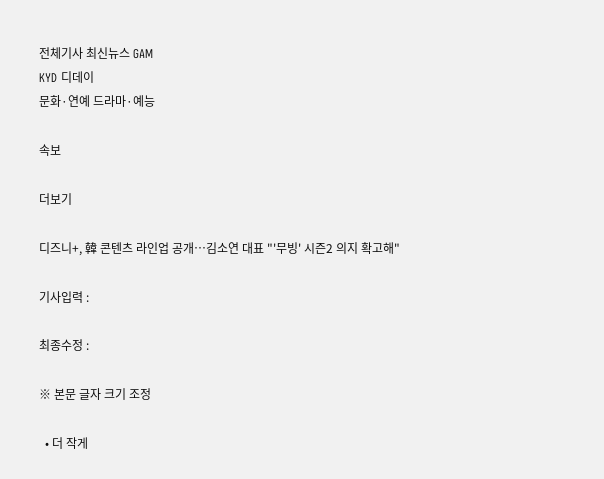전체기사 최신뉴스 GAM
KYD 디데이
문화·연예 드라마·예능

속보

더보기

디즈니+, 韓 콘텐츠 라인업 공개…김소연 대표 "'무빙' 시즌2 의지 확고해"

기사입력 :

최종수정 :

※ 본문 글자 크기 조정

  • 더 작게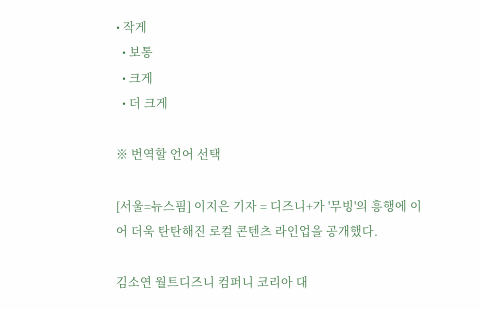• 작게
  • 보통
  • 크게
  • 더 크게

※ 번역할 언어 선택

[서울=뉴스핌] 이지은 기자 = 디즈니+가 '무빙'의 흥행에 이어 더욱 탄탄해진 로컬 콘텐츠 라인업을 공개했다.

김소연 월트디즈니 컴퍼니 코리아 대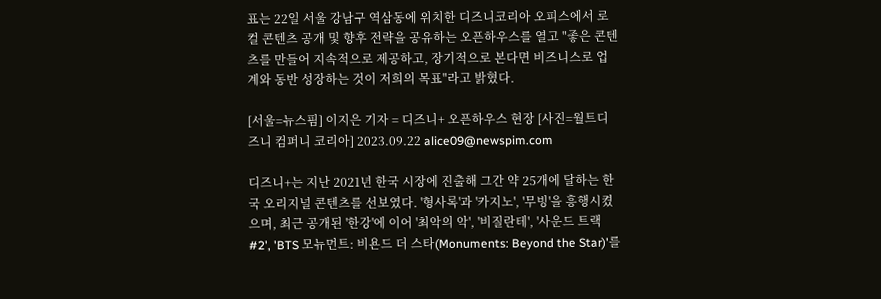표는 22일 서울 강남구 역삼동에 위치한 디즈니코리아 오피스에서 로컬 콘텐츠 공개 및 향후 전략을 공유하는 오픈하우스를 열고 "좋은 콘텐츠를 만들어 지속적으로 제공하고, 장기적으로 본다면 비즈니스로 업계와 동반 성장하는 것이 저희의 목표"라고 밝혔다.

[서울=뉴스핌] 이지은 기자 = 디즈니+ 오픈하우스 현장 [사진=월트디즈니 컴퍼니 코리아] 2023.09.22 alice09@newspim.com

디즈니+는 지난 2021년 한국 시장에 진출해 그간 약 25개에 달하는 한국 오리지널 콘텐츠를 선보였다. '형사록'과 '카지노', '무빙'을 흥행시켰으며, 최근 공개된 '한강'에 이어 '최악의 악', '비질란테', '사운드 트랙 #2', 'BTS 모뉴먼트: 비욘드 더 스타(Monuments: Beyond the Star)'를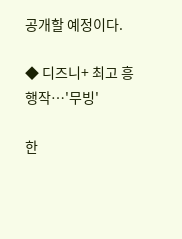공개할 예정이다.

◆ 디즈니+ 최고 흥행작…'무빙'

한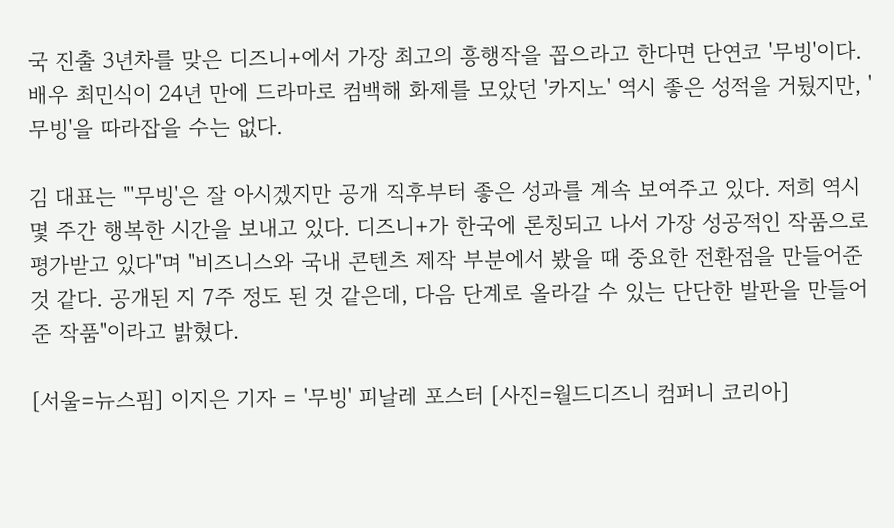국 진출 3년차를 맞은 디즈니+에서 가장 최고의 흥행작을 꼽으라고 한다면 단연코 '무빙'이다. 배우 최민식이 24년 만에 드라마로 컴백해 화제를 모았던 '카지노' 역시 좋은 성적을 거뒀지만, '무빙'을 따라잡을 수는 없다.

김 대표는 "'무빙'은 잘 아시겠지만 공개 직후부터 좋은 성과를 계속 보여주고 있다. 저희 역시 몇 주간 행복한 시간을 보내고 있다. 디즈니+가 한국에 론칭되고 나서 가장 성공적인 작품으로 평가받고 있다"며 "비즈니스와 국내 콘텐츠 제작 부분에서 봤을 때 중요한 전환점을 만들어준 것 같다. 공개된 지 7주 정도 된 것 같은데, 다음 단계로 올라갈 수 있는 단단한 발판을 만들어준 작품"이라고 밝혔다.

[서울=뉴스핌] 이지은 기자 = '무빙' 피날레 포스터 [사진=월드디즈니 컴퍼니 코리아]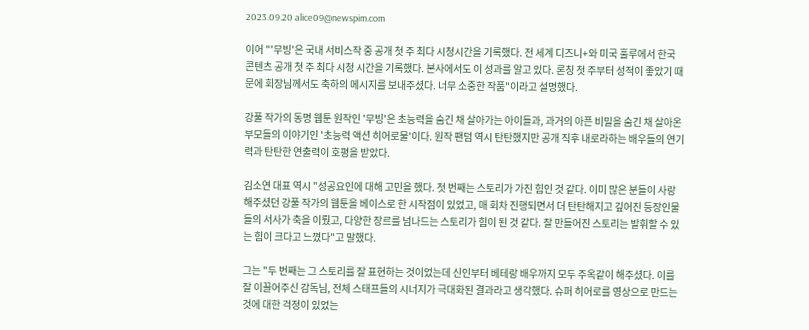2023.09.20 alice09@newspim.com

이어 "'무빙'은 국내 서비스작 중 공개 첫 주 최다 시청시간을 기록했다. 전 세계 디즈니+와 미국 훌루에서 한국 콘텐츠 공개 첫 주 최다 시청 시간을 기록했다. 본사에서도 이 성과를 알고 있다. 론칭 첫 주부터 성적이 좋았기 때문에 회장님께서도 축하의 메시지를 보내주셨다. 너무 소중한 작품"이라고 설명했다.

강풀 작가의 동명 웹툰 원작인 '무빙'은 초능력을 숨긴 채 살아가는 아이들과, 과거의 아픈 비밀을 숨긴 채 살아온 부모들의 이야기인 '초능력 액션 히어로물'이다. 원작 팬덤 역시 탄탄했지만 공개 직후 내로라하는 배우들의 연기력과 탄탄한 연출력이 호평을 받았다.

김소연 대표 역시 "성공요인에 대해 고민을 했다. 첫 번째는 스토리가 가진 힘인 것 같다. 이미 많은 분들이 사랑해주셨던 강풀 작가의 웹툰을 베이스로 한 시작점이 있었고, 매 회차 진행되면서 더 탄탄해지고 깊어진 등장인물들의 서사가 축을 이뤘고, 다양한 장르를 넘나드는 스토리가 힘이 된 것 같다. 잘 만들어진 스토리는 발휘할 수 있는 힘이 크다고 느꼈다"고 말했다.

그는 "두 번째는 그 스토리를 잘 표현하는 것이었는데 신인부터 베테랑 배우까지 모두 주옥같이 해주셨다. 이를 잘 이끌어주신 감독님, 전체 스태프들의 시너지가 극대화된 결과라고 생각했다. 슈퍼 히어로를 영상으로 만드는 것에 대한 걱정이 있었는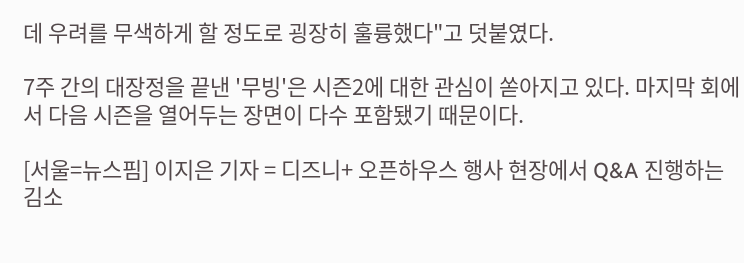데 우려를 무색하게 할 정도로 굉장히 훌륭했다"고 덧붙였다.

7주 간의 대장정을 끝낸 '무빙'은 시즌2에 대한 관심이 쏟아지고 있다. 마지막 회에서 다음 시즌을 열어두는 장면이 다수 포함됐기 때문이다.

[서울=뉴스핌] 이지은 기자 = 디즈니+ 오픈하우스 행사 현장에서 Q&A 진행하는 김소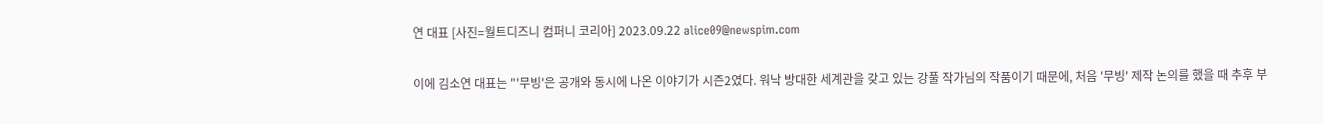연 대표 [사진=월트디즈니 컴퍼니 코리아] 2023.09.22 alice09@newspim.com

이에 김소연 대표는 "'무빙'은 공개와 동시에 나온 이야기가 시즌2였다. 워낙 방대한 세계관을 갖고 있는 강풀 작가님의 작품이기 때문에, 처음 '무빙' 제작 논의를 했을 때 추후 부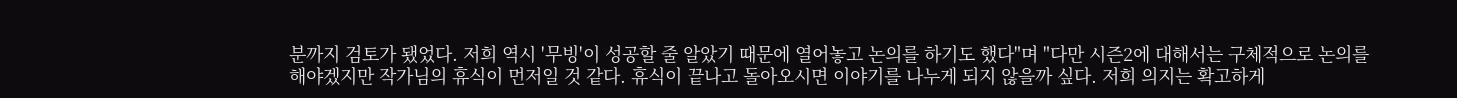분까지 검토가 됐었다. 저희 역시 '무빙'이 성공할 줄 알았기 때문에 열어놓고 논의를 하기도 했다"며 "다만 시즌2에 대해서는 구체적으로 논의를 해야겠지만 작가님의 휴식이 먼저일 것 같다. 휴식이 끝나고 돌아오시면 이야기를 나누게 되지 않을까 싶다. 저희 의지는 확고하게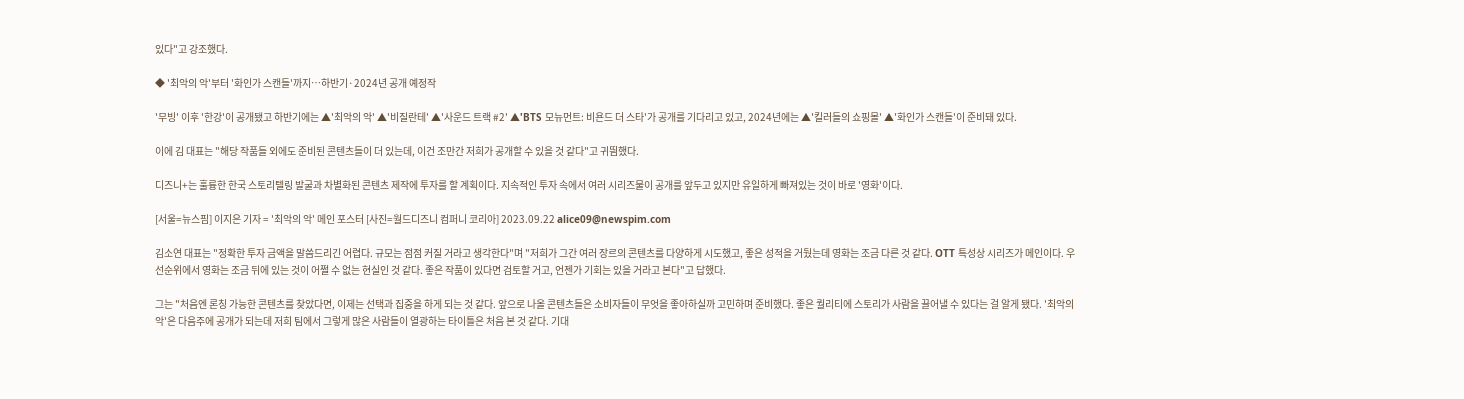있다"고 강조했다.

◆ '최악의 악'부터 '화인가 스캔들'까지…하반기·2024년 공개 예정작

'무빙' 이후 '한강'이 공개됐고 하반기에는 ▲'최악의 악' ▲'비질란테' ▲'사운드 트랙 #2' ▲'BTS 모뉴먼트: 비욘드 더 스타'가 공개를 기다리고 있고, 2024년에는 ▲'킬러들의 쇼핑몰' ▲'화인가 스캔들'이 준비돼 있다.

이에 김 대표는 "해당 작품들 외에도 준비된 콘텐츠들이 더 있는데, 이건 조만간 저희가 공개할 수 있을 것 같다"고 귀띔했다.

디즈니+는 훌륭한 한국 스토리텔링 발굴과 차별화된 콘텐츠 제작에 투자를 할 계획이다. 지속적인 투자 속에서 여러 시리즈물이 공개를 앞두고 있지만 유일하게 빠져있는 것이 바로 '영화'이다.

[서울=뉴스핌] 이지은 기자 = '최악의 악' 메인 포스터 [사진=월드디즈니 컴퍼니 코리아] 2023.09.22 alice09@newspim.com

김소연 대표는 "정확한 투자 금액을 말씀드리긴 어렵다. 규모는 점점 커질 거라고 생각한다"며 "저희가 그간 여러 장르의 콘텐츠를 다양하게 시도했고, 좋은 성적을 거뒀는데 영화는 조금 다른 것 같다. OTT 특성상 시리즈가 메인이다. 우선순위에서 영화는 조금 뒤에 있는 것이 어쩔 수 없는 현실인 것 같다. 좋은 작품이 있다면 검토할 거고, 언젠가 기회는 있을 거라고 본다"고 답했다.

그는 "처음엔 론칭 가능한 콘텐츠를 찾았다면, 이제는 선택과 집중을 하게 되는 것 같다. 앞으로 나올 콘텐츠들은 소비자들이 무엇을 좋아하실까 고민하며 준비했다. 좋은 퀄리티에 스토리가 사람을 끌어낼 수 있다는 걸 알게 됐다. '최악의 악'은 다음주에 공개가 되는데 저희 팀에서 그렇게 많은 사람들이 열광하는 타이틀은 처음 본 것 같다. 기대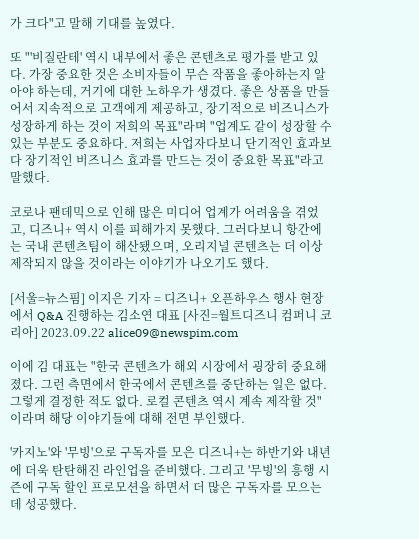가 크다"고 말해 기대를 높였다.

또 "'비질란테' 역시 내부에서 좋은 콘텐츠로 평가를 받고 있다. 가장 중요한 것은 소비자들이 무슨 작품을 좋아하는지 알아야 하는데, 거기에 대한 노하우가 생겼다. 좋은 상품을 만들어서 지속적으로 고객에게 제공하고, 장기적으로 비즈니스가 성장하게 하는 것이 저희의 목표"라며 "업계도 같이 성장할 수 있는 부분도 중요하다. 저희는 사업자다보니 단기적인 효과보다 장기적인 비즈니스 효과를 만드는 것이 중요한 목표"라고 말했다.

코로나 팬데믹으로 인해 많은 미디어 업계가 어려움을 겪었고, 디즈니+ 역시 이를 피해가지 못했다. 그러다보니 항간에는 국내 콘텐츠팀이 해산됐으며, 오리지널 콘텐츠는 더 이상 제작되지 않을 것이라는 이야기가 나오기도 했다.

[서울=뉴스핌] 이지은 기자 = 디즈니+ 오픈하우스 행사 현장에서 Q&A 진행하는 김소연 대표 [사진=월트디즈니 컴퍼니 코리아] 2023.09.22 alice09@newspim.com

이에 김 대표는 "한국 콘텐츠가 해외 시장에서 굉장히 중요해졌다. 그런 측면에서 한국에서 콘텐츠를 중단하는 일은 없다. 그렇게 결정한 적도 없다. 로컬 콘텐츠 역시 계속 제작할 것"이라며 해당 이야기들에 대해 전면 부인했다.

'카지노'와 '무빙'으로 구독자를 모은 디즈니+는 하반기와 내년에 더욱 탄탄해진 라인업을 준비했다. 그리고 '무빙'의 흥행 시즌에 구독 할인 프로모션을 하면서 더 많은 구독자를 모으는데 성공했다.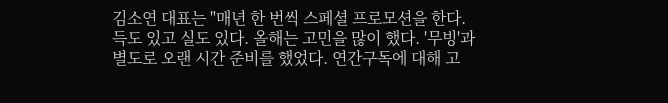김소연 대표는 "매년 한 번씩 스페셜 프로모션을 한다. 득도 있고 실도 있다. 올해는 고민을 많이 했다. '무빙'과 별도로 오랜 시간 준비를 했었다. 연간구독에 대해 고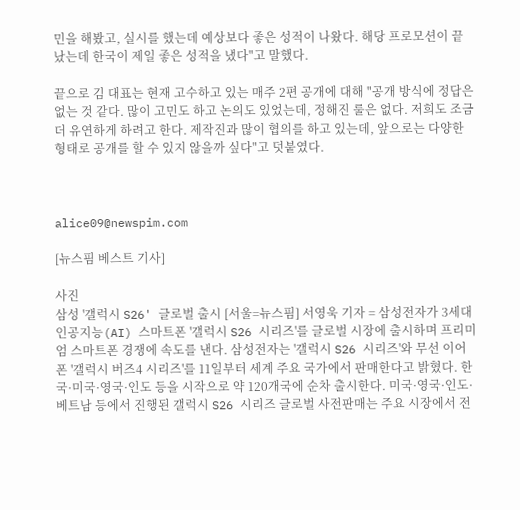민을 해봤고, 실시를 했는데 예상보다 좋은 성적이 나왔다. 해당 프로모션이 끝났는데 한국이 제일 좋은 성적을 냈다"고 말했다.

끝으로 김 대표는 현재 고수하고 있는 매주 2편 공개에 대해 "공개 방식에 정답은 없는 것 같다. 많이 고민도 하고 논의도 있었는데, 정해진 룰은 없다. 저희도 조금 더 유연하게 하려고 한다. 제작진과 많이 협의를 하고 있는데, 앞으로는 다양한 형태로 공개를 할 수 있지 않을까 싶다"고 덧붙였다.



alice09@newspim.com

[뉴스핌 베스트 기사]

사진
삼성 '갤럭시 S26' 글로벌 출시 [서울=뉴스핌] 서영욱 기자 = 삼성전자가 3세대 인공지능(AI) 스마트폰 '갤럭시 S26 시리즈'를 글로벌 시장에 출시하며 프리미엄 스마트폰 경쟁에 속도를 낸다. 삼성전자는 '갤럭시 S26 시리즈'와 무선 이어폰 '갤럭시 버즈4 시리즈'를 11일부터 세계 주요 국가에서 판매한다고 밝혔다. 한국·미국·영국·인도 등을 시작으로 약 120개국에 순차 출시한다. 미국·영국·인도·베트남 등에서 진행된 갤럭시 S26 시리즈 글로벌 사전판매는 주요 시장에서 전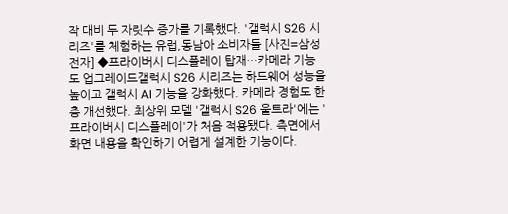작 대비 두 자릿수 증가를 기록했다. '갤럭시 S26 시리즈'를 체험하는 유럽,동남아 소비자들 [사진=삼성전자] ◆프라이버시 디스플레이 탑재…카메라 기능도 업그레이드갤럭시 S26 시리즈는 하드웨어 성능을 높이고 갤럭시 AI 기능을 강화했다. 카메라 경험도 한층 개선했다. 최상위 모델 '갤럭시 S26 울트라'에는 '프라이버시 디스플레이'가 처음 적용됐다. 측면에서 화면 내용을 확인하기 어렵게 설계한 기능이다.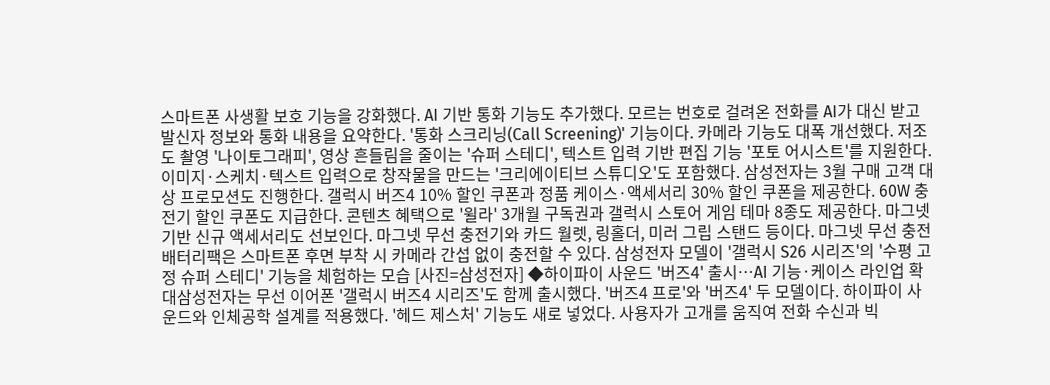스마트폰 사생활 보호 기능을 강화했다. AI 기반 통화 기능도 추가했다. 모르는 번호로 걸려온 전화를 AI가 대신 받고 발신자 정보와 통화 내용을 요약한다. '통화 스크리닝(Call Screening)' 기능이다. 카메라 기능도 대폭 개선했다. 저조도 촬영 '나이토그래피', 영상 흔들림을 줄이는 '슈퍼 스테디', 텍스트 입력 기반 편집 기능 '포토 어시스트'를 지원한다. 이미지·스케치·텍스트 입력으로 창작물을 만드는 '크리에이티브 스튜디오'도 포함했다. 삼성전자는 3월 구매 고객 대상 프로모션도 진행한다. 갤럭시 버즈4 10% 할인 쿠폰과 정품 케이스·액세서리 30% 할인 쿠폰을 제공한다. 60W 충전기 할인 쿠폰도 지급한다. 콘텐츠 혜택으로 '윌라' 3개월 구독권과 갤럭시 스토어 게임 테마 8종도 제공한다. 마그넷 기반 신규 액세서리도 선보인다. 마그넷 무선 충전기와 카드 월렛, 링홀더, 미러 그립 스탠드 등이다. 마그넷 무선 충전 배터리팩은 스마트폰 후면 부착 시 카메라 간섭 없이 충전할 수 있다. 삼성전자 모델이 '갤럭시 S26 시리즈'의 '수평 고정 슈퍼 스테디' 기능을 체험하는 모습 [사진=삼성전자] ◆하이파이 사운드 '버즈4' 출시…AI 기능·케이스 라인업 확대삼성전자는 무선 이어폰 '갤럭시 버즈4 시리즈'도 함께 출시했다. '버즈4 프로'와 '버즈4' 두 모델이다. 하이파이 사운드와 인체공학 설계를 적용했다. '헤드 제스처' 기능도 새로 넣었다. 사용자가 고개를 움직여 전화 수신과 빅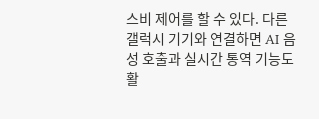스비 제어를 할 수 있다. 다른 갤럭시 기기와 연결하면 AI 음성 호출과 실시간 통역 기능도 활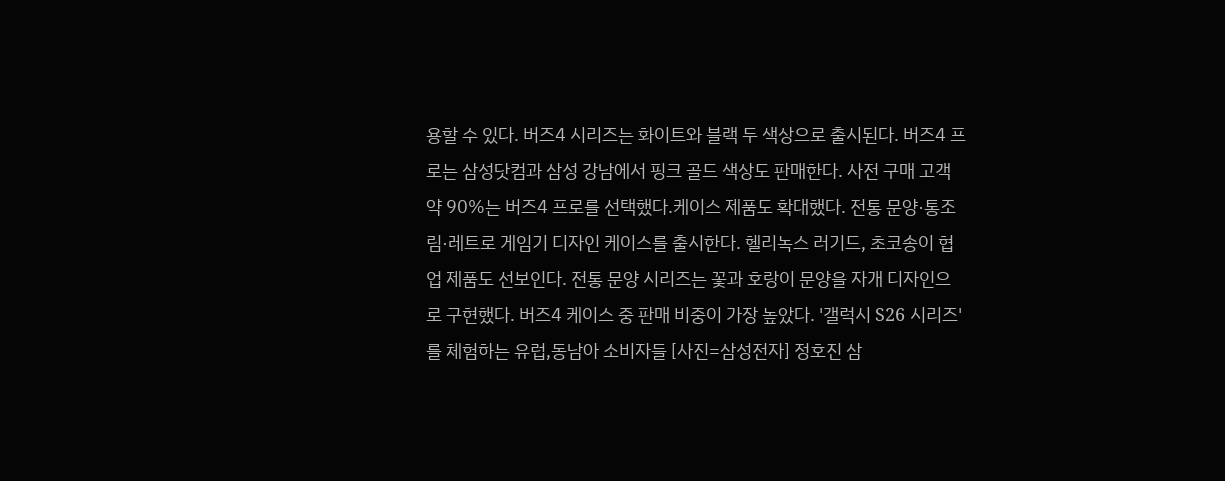용할 수 있다. 버즈4 시리즈는 화이트와 블랙 두 색상으로 출시된다. 버즈4 프로는 삼성닷컴과 삼성 강남에서 핑크 골드 색상도 판매한다. 사전 구매 고객 약 90%는 버즈4 프로를 선택했다.케이스 제품도 확대했다. 전통 문양·통조림·레트로 게임기 디자인 케이스를 출시한다. 헬리녹스 러기드, 초코송이 협업 제품도 선보인다. 전통 문양 시리즈는 꽃과 호랑이 문양을 자개 디자인으로 구현했다. 버즈4 케이스 중 판매 비중이 가장 높았다. '갤럭시 S26 시리즈'를 체험하는 유럽,동남아 소비자들 [사진=삼성전자] 정호진 삼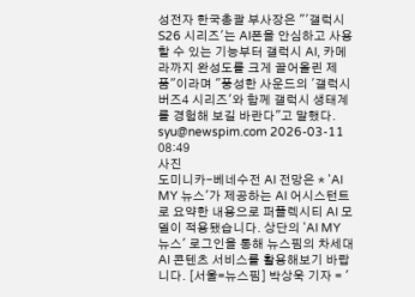성전자 한국총괄 부사장은 "'갤럭시 S26 시리즈'는 AI폰을 안심하고 사용할 수 있는 기능부터 갤럭시 AI, 카메라까지 완성도를 크게 끌어올린 제품"이라며 "풍성한 사운드의 '갤럭시 버즈4 시리즈'와 함께 갤럭시 생태계를 경험해 보길 바란다"고 말했다. syu@newspim.com 2026-03-11 08:49
사진
도미니카-베네수전 AI 전망은 * 'AI MY 뉴스'가 제공하는 AI 어시스턴트로 요약한 내용으로 퍼플렉시티 AI 모델이 적용됐습니다. 상단의 'AI MY 뉴스' 로그인을 통해 뉴스핌의 차세대 AI 콘텐츠 서비스를 활용해보기 바랍니다. [서울=뉴스핌] 박상욱 기자 = '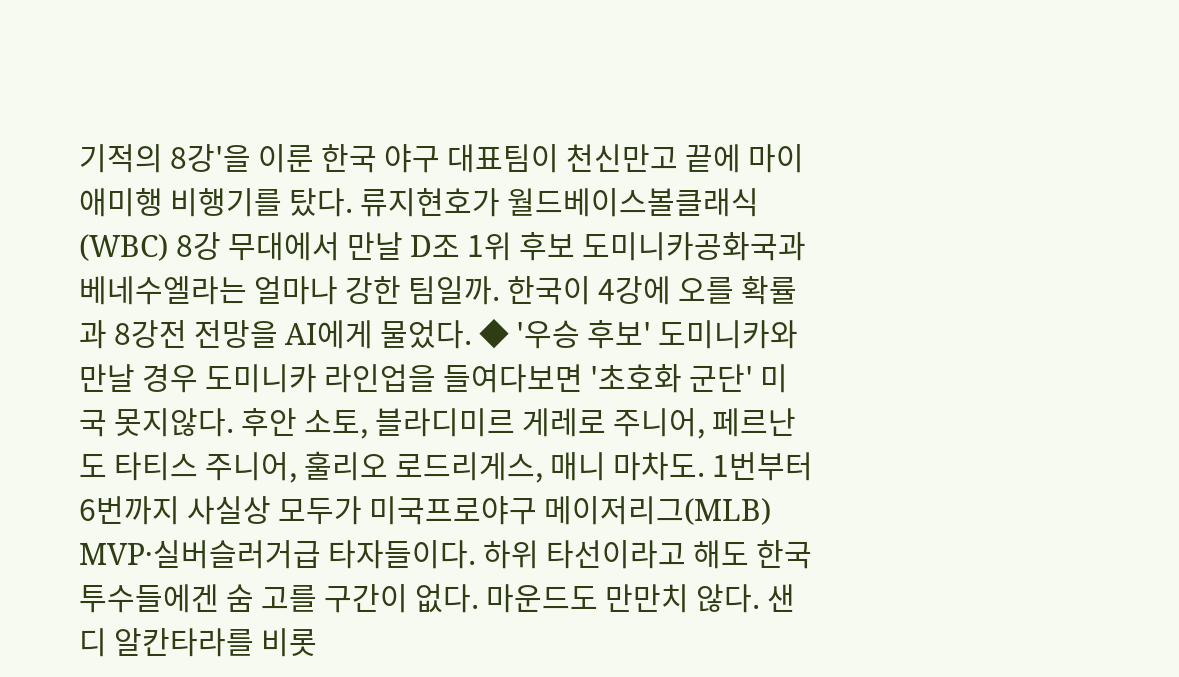기적의 8강'을 이룬 한국 야구 대표팀이 천신만고 끝에 마이애미행 비행기를 탔다. 류지현호가 월드베이스볼클래식(WBC) 8강 무대에서 만날 D조 1위 후보 도미니카공화국과 베네수엘라는 얼마나 강한 팀일까. 한국이 4강에 오를 확률과 8강전 전망을 AI에게 물었다. ◆ '우승 후보' 도미니카와 만날 경우 도미니카 라인업을 들여다보면 '초호화 군단' 미국 못지않다. 후안 소토, 블라디미르 게레로 주니어, 페르난도 타티스 주니어, 훌리오 로드리게스, 매니 마차도. 1번부터 6번까지 사실상 모두가 미국프로야구 메이저리그(MLB) MVP·실버슬러거급 타자들이다. 하위 타선이라고 해도 한국 투수들에겐 숨 고를 구간이 없다. 마운드도 만만치 않다. 샌디 알칸타라를 비롯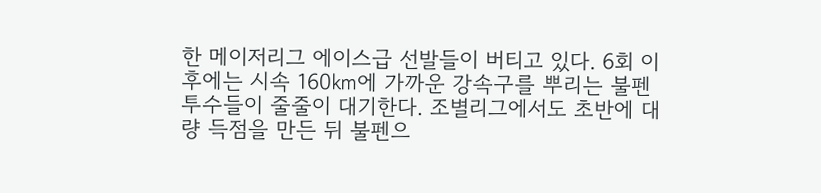한 메이저리그 에이스급 선발들이 버티고 있다. 6회 이후에는 시속 160㎞에 가까운 강속구를 뿌리는 불펜 투수들이 줄줄이 대기한다. 조별리그에서도 초반에 대량 득점을 만든 뒤 불펜으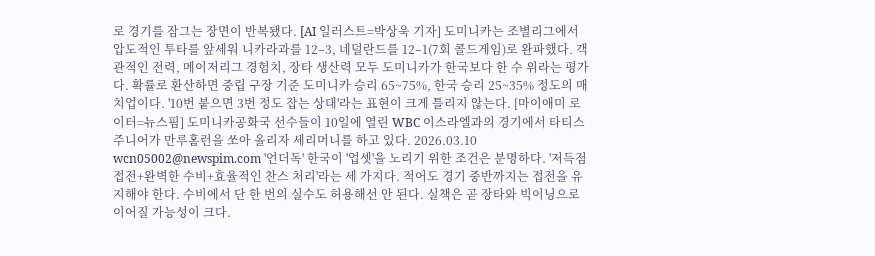로 경기를 잠그는 장면이 반복됐다. [AI 일러스트=박상욱 기자] 도미니카는 조별리그에서 압도적인 투타를 앞세워 니카라과를 12–3, 네덜란드를 12–1(7회 콜드게임)로 완파했다. 객관적인 전력, 메이저리그 경험치, 장타 생산력 모두 도미니카가 한국보다 한 수 위라는 평가다. 확률로 환산하면 중립 구장 기준 도미니카 승리 65~75%, 한국 승리 25~35% 정도의 매치업이다. '10번 붙으면 3번 정도 잡는 상대'라는 표현이 크게 틀리지 않는다. [마이애미 로이터=뉴스핌] 도미니카공화국 선수들이 10일에 열린 WBC 이스라엘과의 경기에서 타티스 주니어가 만루홈런을 쏘아 올리자 세리머니를 하고 있다. 2026.03.10 wcn05002@newspim.com '언더독' 한국이 '업셋'을 노리기 위한 조건은 분명하다. '저득점 접전+완벽한 수비+효율적인 찬스 처리'라는 세 가지다. 적어도 경기 중반까지는 접전을 유지해야 한다. 수비에서 단 한 번의 실수도 허용해선 안 된다. 실책은 곧 장타와 빅이닝으로 이어질 가능성이 크다.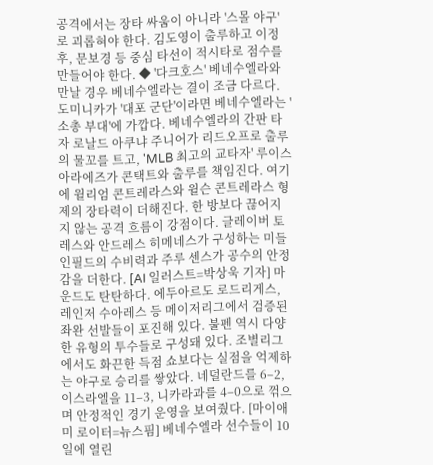공격에서는 장타 싸움이 아니라 '스몰 야구'로 괴롭혀야 한다. 김도영이 출루하고 이정후, 문보경 등 중심 타선이 적시타로 점수를 만들어야 한다. ◆ '다크호스' 베네수엘라와 만날 경우 베네수엘라는 결이 조금 다르다. 도미니카가 '대포 군단'이라면 베네수엘라는 '소총 부대'에 가깝다. 베네수엘라의 간판 타자 로날드 아쿠냐 주니어가 리드오프로 출루의 물꼬를 트고, 'MLB 최고의 교타자' 루이스 아라에즈가 콘택트와 출루를 책임진다. 여기에 윌리엄 콘트레라스와 윌슨 콘트레라스 형제의 장타력이 더해진다. 한 방보다 끊어지지 않는 공격 흐름이 강점이다. 글레이버 토레스와 안드레스 히메네스가 구성하는 미들 인필드의 수비력과 주루 센스가 공수의 안정감을 더한다. [AI 일러스트=박상욱 기자] 마운드도 탄탄하다. 에두아르도 로드리게스, 레인저 수아레스 등 메이저리그에서 검증된 좌완 선발들이 포진해 있다. 불펜 역시 다양한 유형의 투수들로 구성돼 있다. 조별리그에서도 화끈한 득점 쇼보다는 실점을 억제하는 야구로 승리를 쌓았다. 네덜란드를 6–2, 이스라엘을 11–3, 니카라과를 4–0으로 꺾으며 안정적인 경기 운영을 보여줬다. [마이애미 로이터=뉴스핌] 베네수엘라 선수들이 10일에 열린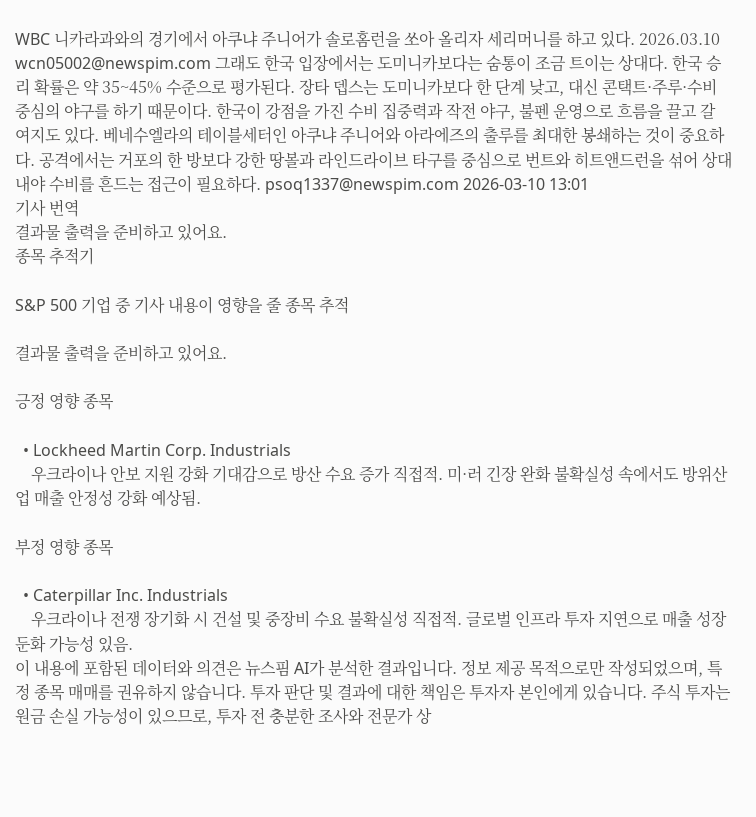WBC 니카라과와의 경기에서 아쿠냐 주니어가 솔로홈런을 쏘아 올리자 세리머니를 하고 있다. 2026.03.10 wcn05002@newspim.com 그래도 한국 입장에서는 도미니카보다는 숨통이 조금 트이는 상대다. 한국 승리 확률은 약 35~45% 수준으로 평가된다. 장타 뎁스는 도미니카보다 한 단계 낮고, 대신 콘택트·주루·수비 중심의 야구를 하기 때문이다. 한국이 강점을 가진 수비 집중력과 작전 야구, 불펜 운영으로 흐름을 끌고 갈 여지도 있다. 베네수엘라의 테이블세터인 아쿠냐 주니어와 아라에즈의 출루를 최대한 봉쇄하는 것이 중요하다. 공격에서는 거포의 한 방보다 강한 땅볼과 라인드라이브 타구를 중심으로 번트와 히트앤드런을 섞어 상대 내야 수비를 흔드는 접근이 필요하다. psoq1337@newspim.com 2026-03-10 13:01
기사 번역
결과물 출력을 준비하고 있어요.
종목 추적기

S&P 500 기업 중 기사 내용이 영향을 줄 종목 추적

결과물 출력을 준비하고 있어요.

긍정 영향 종목

  • Lockheed Martin Corp. Industrials
    우크라이나 안보 지원 강화 기대감으로 방산 수요 증가 직접적. 미·러 긴장 완화 불확실성 속에서도 방위산업 매출 안정성 강화 예상됨.

부정 영향 종목

  • Caterpillar Inc. Industrials
    우크라이나 전쟁 장기화 시 건설 및 중장비 수요 불확실성 직접적. 글로벌 인프라 투자 지연으로 매출 성장 둔화 가능성 있음.
이 내용에 포함된 데이터와 의견은 뉴스핌 AI가 분석한 결과입니다. 정보 제공 목적으로만 작성되었으며, 특정 종목 매매를 권유하지 않습니다. 투자 판단 및 결과에 대한 책임은 투자자 본인에게 있습니다. 주식 투자는 원금 손실 가능성이 있으므로, 투자 전 충분한 조사와 전문가 상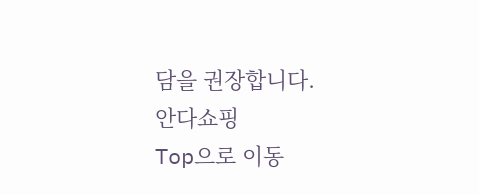담을 권장합니다.
안다쇼핑
Top으로 이동